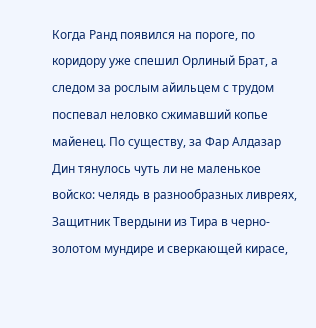Когда Ранд появился на пороге, по коридору уже спешил Орлиный Брат, а следом за рослым айильцем с трудом поспевал неловко сжимавший копье майенец. По существу, за Фар Алдазар Дин тянулось чуть ли не маленькое войско: челядь в разнообразных ливреях, Защитник Твердыни из Тира в черно-золотом мундире и сверкающей кирасе,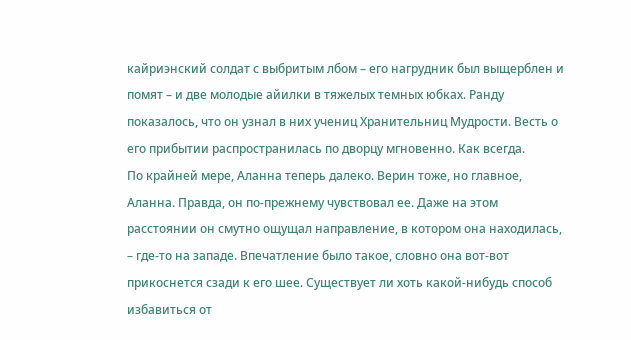кайриэнский солдат с выбритым лбом – его нагрудник был выщерблен и помят – и две молодые айилки в тяжелых темных юбках. Ранду показалось, что он узнал в них учениц Хранительниц Мудрости. Весть о его прибытии распространилась по дворцу мгновенно. Как всегда.
По крайней мере, Аланна теперь далеко. Верин тоже, но главное, Аланна. Правда, он по-прежнему чувствовал ее. Даже на этом расстоянии он смутно ощущал направление, в котором она находилась, – где-то на западе. Впечатление было такое, словно она вот-вот прикоснется сзади к его шее. Существует ли хоть какой-нибудь способ избавиться от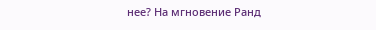нее? На мгновение Ранд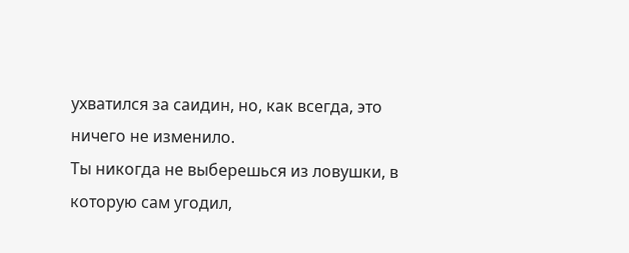ухватился за саидин, но, как всегда, это ничего не изменило.
Ты никогда не выберешься из ловушки, в которую сам угодил,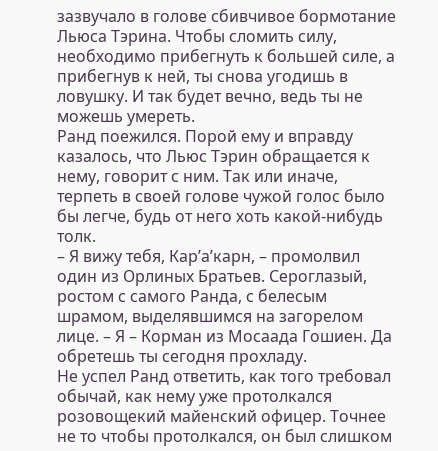зазвучало в голове сбивчивое бормотание Льюса Тэрина. Чтобы сломить силу, необходимо прибегнуть к большей силе, а прибегнув к ней, ты снова угодишь в ловушку. И так будет вечно, ведь ты не можешь умереть.
Ранд поежился. Порой ему и вправду казалось, что Льюс Тэрин обращается к нему, говорит с ним. Так или иначе, терпеть в своей голове чужой голос было бы легче, будь от него хоть какой-нибудь толк.
– Я вижу тебя, Кар’а’карн, – промолвил один из Орлиных Братьев. Сероглазый, ростом с самого Ранда, с белесым шрамом, выделявшимся на загорелом лице. – Я – Корман из Мосаада Гошиен. Да обретешь ты сегодня прохладу.
Не успел Ранд ответить, как того требовал обычай, как нему уже протолкался розовощекий майенский офицер. Точнее не то чтобы протолкался, он был слишком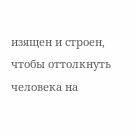изящен и строен, чтобы оттолкнуть человека на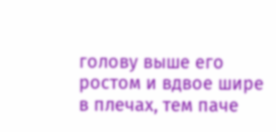голову выше его ростом и вдвое шире в плечах, тем паче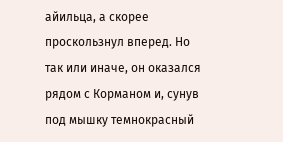айильца, а скорее проскользнул вперед. Но так или иначе, он оказался рядом с Корманом и, сунув под мышку темнокрасный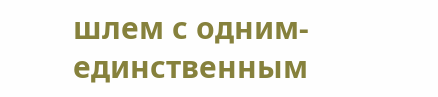шлем с одним-единственным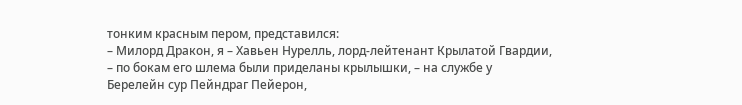тонким красным пером, представился:
– Милорд Дракон, я – Хавьен Нурелль, лорд-лейтенант Крылатой Гвардии, – по бокам его шлема были приделаны крылышки, – на службе у Берелейн сур Пейндраг Пейерон,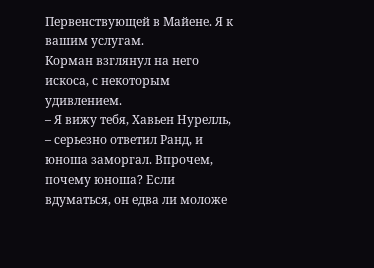Первенствующей в Майене. Я к вашим услугам.
Корман взглянул на него искоса, с некоторым удивлением.
– Я вижу тебя, Хавьен Нурелль, – серьезно ответил Ранд, и юноша заморгал. Впрочем, почему юноша? Если вдуматься, он едва ли моложе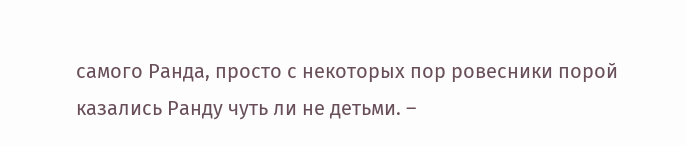самого Ранда, просто с некоторых пор ровесники порой казались Ранду чуть ли не детьми. –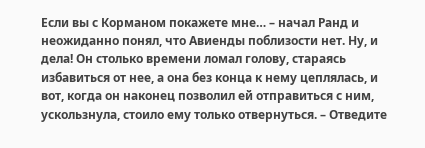Если вы с Корманом покажете мне… – начал Ранд и неожиданно понял, что Авиенды поблизости нет. Ну, и дела! Он столько времени ломал голову, стараясь избавиться от нее, а она без конца к нему цеплялась, и вот, когда он наконец позволил ей отправиться с ним, ускользнула, стоило ему только отвернуться. – Отведите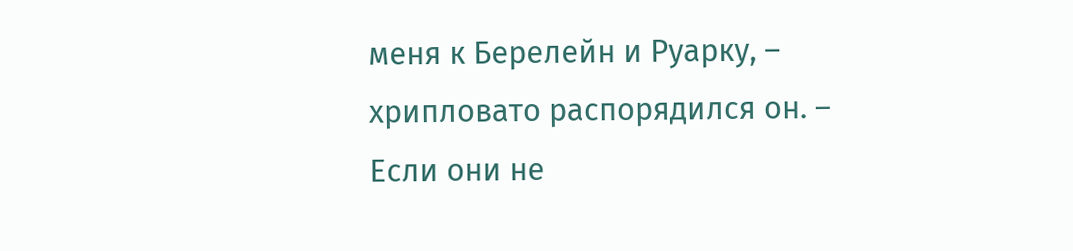меня к Берелейн и Руарку, – хрипловато распорядился он. – Если они не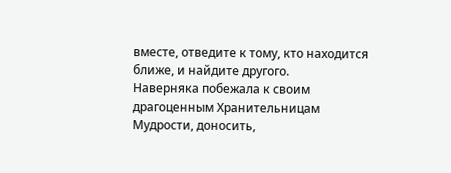вместе, отведите к тому, кто находится ближе, и найдите другого.
Наверняка побежала к своим драгоценным Хранительницам Мудрости, доносить,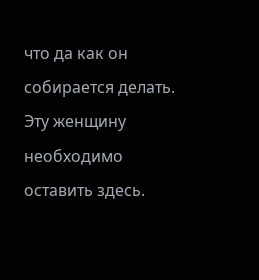что да как он собирается делать. Эту женщину необходимо оставить здесь.